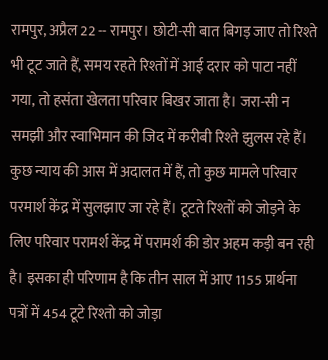रामपुर, अप्रैल 22 -- रामपुर। छोटी-सी बात बिगड़ जाए तो रिश्ते भी टूट जाते हैं, समय रहते रिश्तों में आई दरार को पाटा नहीं गया, तो हसंता खेलता परिवार बिखर जाता है। जरा-सी न समझी और स्वाभिमान की जिद में करीबी रिश्ते झुलस रहे हैं। कुछ न्याय की आस में अदालत में हैं, तो कुछ मामले परिवार परमार्श केंद्र में सुलझाए जा रहे हैं। टूटते रिश्तों को जोड़ने के लिए परिवार परामर्श केंद्र में परामर्श की डोर अहम कड़ी बन रही है। इसका ही परिणाम है कि तीन साल में आए 1155 प्रार्थना पत्रों में 454 टूटे रिश्तो को जोड़ा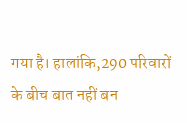गया है। हालांकि,290 परिवारों के बीच बात नहीं बन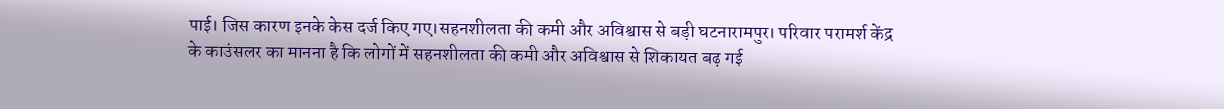पाई। जिस कारण इनके केस दर्ज किए गए।सहनशीलता की कमी और अविश्वास से बड़ी घटनारामपुर। परिवार परामर्श केंद्र के काउंसलर का मानना है कि लोगों में सहनशीलता की कमी और अविश्वास से शिकायत बढ़ गई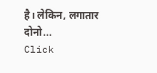है। लेकिन, लगातार दोनो...
Click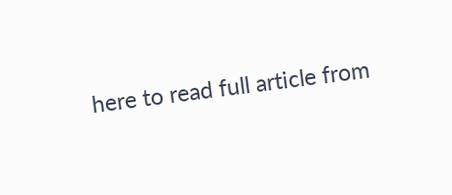here to read full article from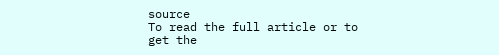source
To read the full article or to get the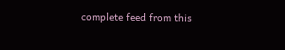complete feed from this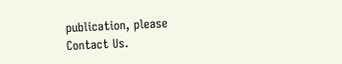publication, please
Contact Us.